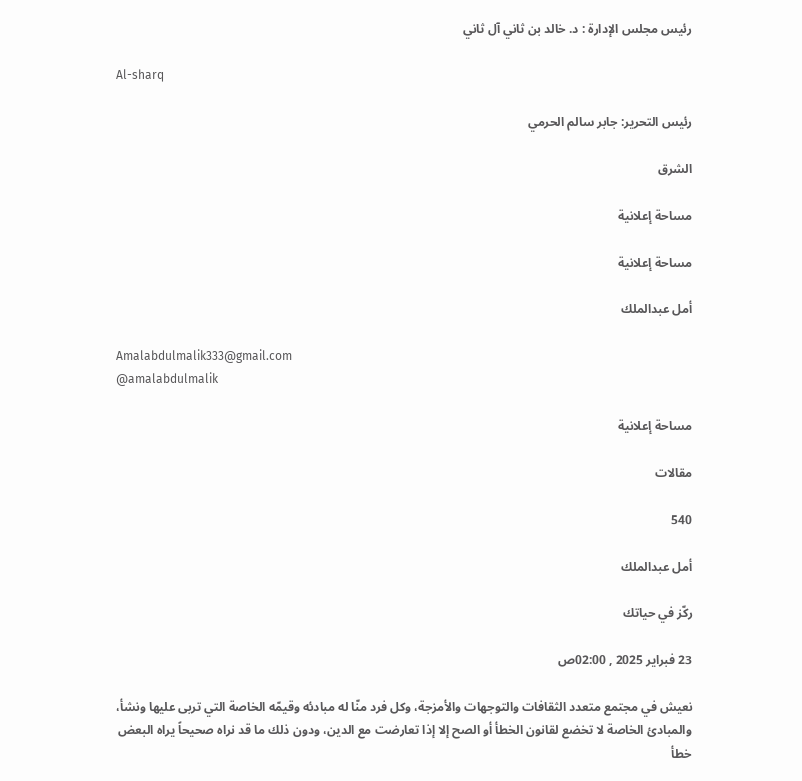رئيس مجلس الإدارة : د. خالد بن ثاني آل ثاني

Al-sharq

رئيس التحرير: جابر سالم الحرمي

الشرق

مساحة إعلانية

مساحة إعلانية

أمل عبدالملك

Amalabdulmalik333@gmail.com
@amalabdulmalik

مساحة إعلانية

مقالات

540

أمل عبدالملك

ركّز في حياتك

23 فبراير 2025 , 02:00ص

نعيش في مجتمع متعدد الثقافات والتوجهات والأمزجة، وكل فرد منّا له مبادئه وقيمّه الخاصة التي تربى عليها ونشأ، والمبادئ الخاصة لا تخضع لقانون الخطأ أو الصح إلا إذا تعارضت مع الدين، ودون ذلك ما قد نراه صحيحاً يراه البعض خطأ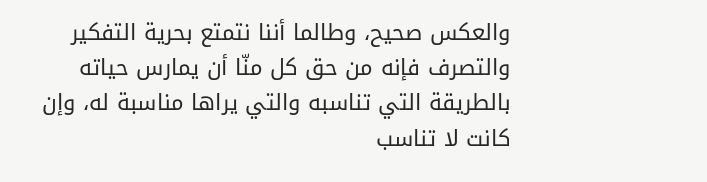والعكس صحيح، وطالما أننا نتمتع بحرية التفكير والتصرف فإنه من حق كل منّا أن يمارس حياته بالطريقة التي تناسبه والتي يراها مناسبة له، وإن كانت لا تناسب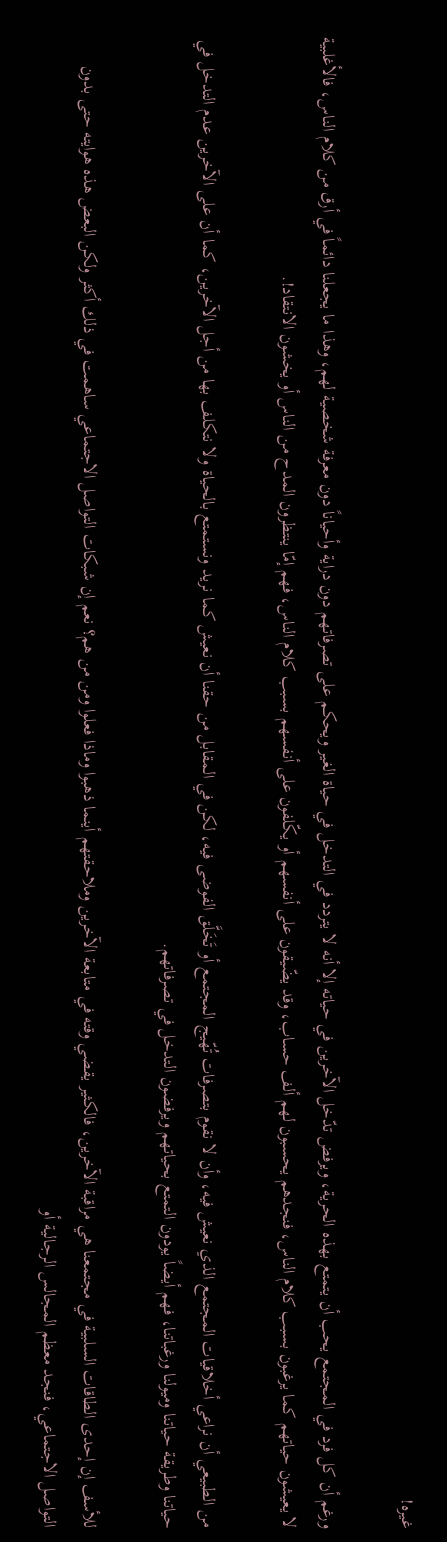غيره!

ورغم أن كل فرد في المجتمع يحب أن يتمتع بهذه الحرية، ويرفض تدّخل الآخرين في حياته إلا أنه لا يتردد في التدخل في حياة الغير ويحكم على تصرفاتهم دون دراية وأحياناً دون معرفة شخصية لهم، وهذا ما يجعلنا دائماً في أرق من كلام الناس، فالأغلبية لا يعيشون حياتهم كما يرغبون بسبب كلام الناس، فنجدهم يحسبون لهم ألف حساب، وقد يضّيقون على أنفسهم أو يكّلفون على أنفسهم بسبب كلام الناس، فهم إمّا ينتظرون المدح من الناس أو يخشون الانتقاد!.

من الطبيعي أن نراعي أخلاقيات المجتمع الذي نعيش فيه، وأن لا نقوم بتصرفات تُهّيج المجتمع أو تَخَلَّق الفوضى فيه، لكن في المقابل من حقنا أن نعيش كما نريد ونستمتع بالحياة ولا نتكلف بها من أجل الآخرين، كما أن على الآخرين عدم التدخل في حياتنا وطريقة حياتنا وميولنا ورغباتنا، فهم أيضاً يودون التمتع بحياتهم ويرفضون التدخل في تصرفاتهم.

للأسف إن إحدى الطاقات السلبية في مجتمعنا هي مراقبة الآخرين، فالكثير يقضي وقته في متابعة الآخرين وملاحقتهم أينما ذهبوا وماذا فعلوا ومن من هم؟ نعم إن شبكات التواصل الاجتماعي ساهمت في ذلك أكثر ولكن البعض هذه هوايته حتى بدون التواصل الاجتماعي، فنجد معظم المجالس الرجالية أو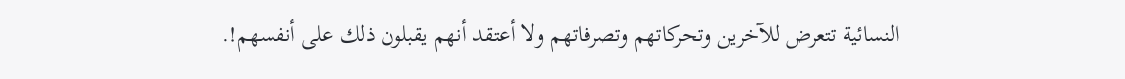النسائية تتعرض للآخرين وتحركاتهم وتصرفاتهم ولا أعتقد أنهم يقبلون ذلك على أنفسهم!.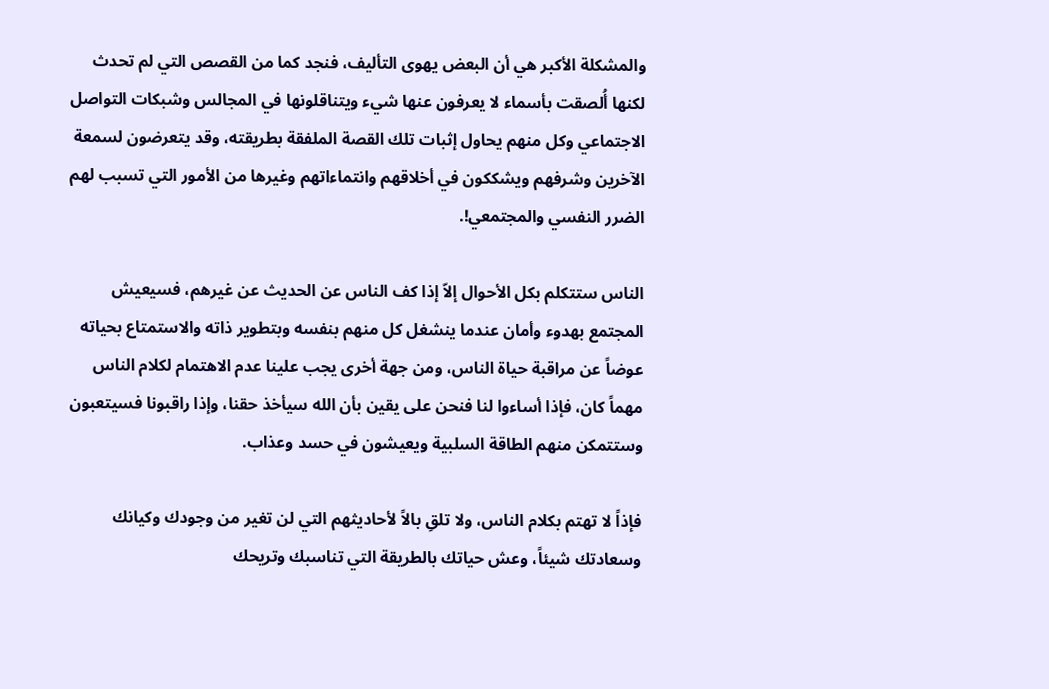والمشكلة الأكبر هي أن البعض يهوى التأليف، فنجد كما من القصص التي لم تحدث لكنها أُلصقت بأسماء لا يعرفون عنها شيء ويتناقلونها في المجالس وشبكات التواصل الاجتماعي وكل منهم يحاول إثبات تلك القصة الملفقة بطريقته، وقد يتعرضون لسمعة الآخرين وشرفهم ويشككون في أخلاقهم وانتماءاتهم وغيرها من الأمور التي تسبب لهم الضرر النفسي والمجتمعي!.

الناس ستتكلم بكل الأحوال إلاّ إذا كف الناس عن الحديث عن غيرهم، فسيعيش المجتمع بهدوء وأمان عندما ينشغل كل منهم بنفسه وبتطوير ذاته والاستمتاع بحياته عوضاً عن مراقبة حياة الناس، ومن جهة أخرى يجب علينا عدم الاهتمام لكلام الناس مهماً كان، فإذا أساءوا لنا فنحن على يقين بأن الله سيأخذ حقنا، وإذا راقبونا فسيتعبون وستتمكن منهم الطاقة السلبية ويعيشون في حسد وعذاب.

فإذاً لا تهتم بكلام الناس، ولا تلقِ بالاً لأحاديثهم التي لن تغير من وجودك وكيانك وسعادتك شيئاً، وعش حياتك بالطريقة التي تناسبك وتريحك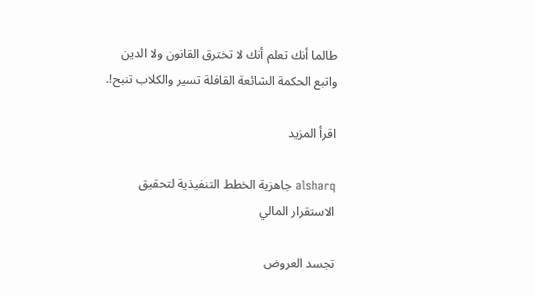طالما أنك تعلم أنك لا تخترق القانون ولا الدين واتبع الحكمة الشائعة القافلة تسير والكلاب تنبح!.

اقرأ المزيد

alsharq جاهزية الخطط التنفيذية لتحقيق الاستقرار المالي

تجسد العروض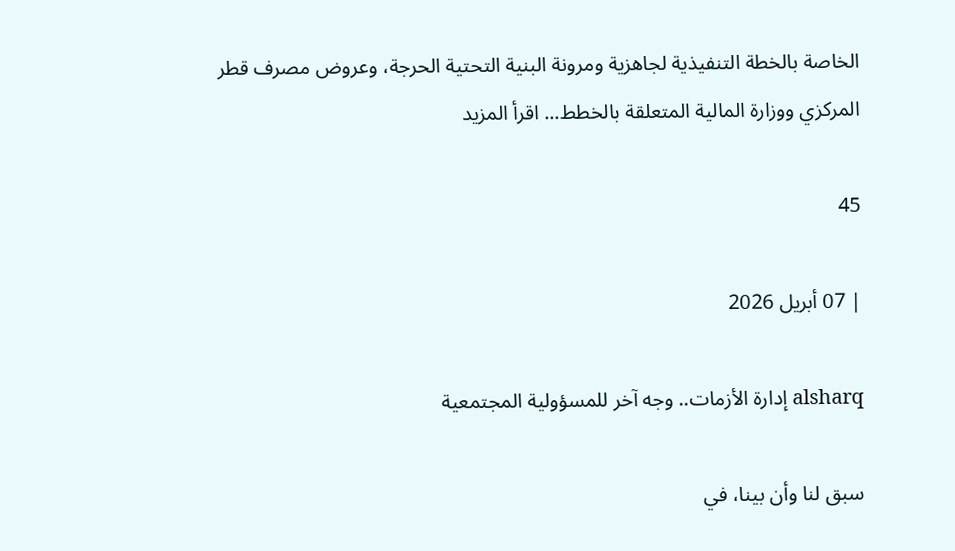الخاصة بالخطة التنفيذية لجاهزية ومرونة البنية التحتية الحرجة، وعروض مصرف قطر المركزي ووزارة المالية المتعلقة بالخطط... اقرأ المزيد

45

| 07 أبريل 2026

alsharq إدارة الأزمات.. وجه آخر للمسؤولية المجتمعية

سبق لنا وأن بينا، في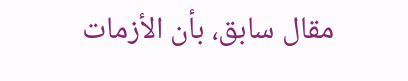مقال سابق، بأن الأزمات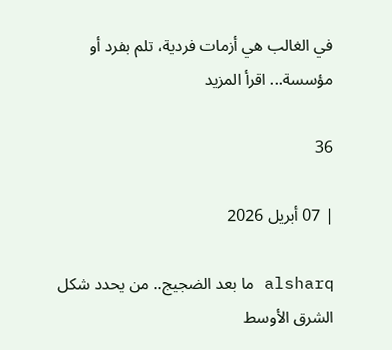في الغالب هي أزمات فردية، تلم بفرد أو مؤسسة... اقرأ المزيد

36

| 07 أبريل 2026

alsharq ما بعد الضجيج.. من يحدد شكل الشرق الأوسط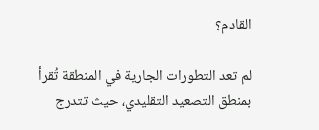القادم؟

لم تعد التطورات الجارية في المنطقة تُقرأ بمنطق التصعيد التقليدي، حيث تتدرج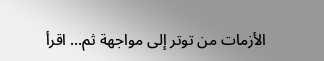الأزمات من توتر إلى مواجهة ثم... اقرأ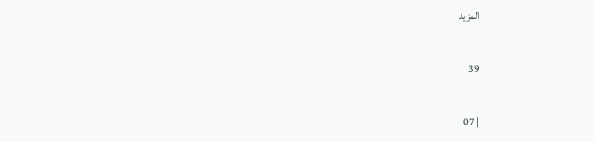المزيد

39

| 07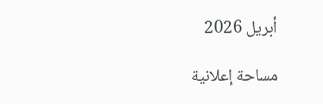أبريل 2026

مساحة إعلانية